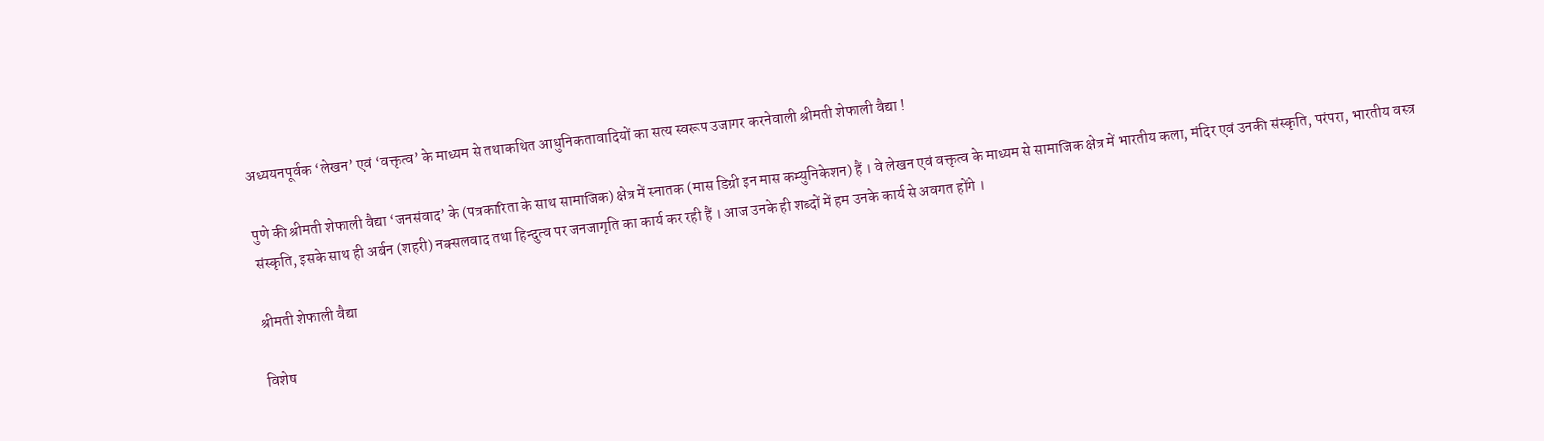अध्ययनपूर्वक ‘लेखन’ एवं ‘वक्तृत्व’ के माध्यम से तथाकथित आधुनिकतावादियों का सत्य स्वरूप उजागर करनेवाली श्रीमती शेफाली वैद्या !

पुणे की श्रीमती शेफाली वैद्या ‘जनसंवाद’ के (पत्रकारिता के साथ सामाजिक) क्षेत्र में स्नातक (मास डिग्री इन मास कम्युनिकेशन) हैं । वे लेखन एवं वक्तृत्व के माध्यम से सामाजिक क्षेत्र में भारतीय कला, मंदिर एवं उनकी संस्कृति, परंपरा, भारतीय वस्त्र संस्कृति, इसके साथ ही अर्बन (शहरी) नक्सलवाद तथा हिन्दुत्व पर जनजागृति का कार्य कर रही हैं । आज उनके ही शब्दों में हम उनके कार्य से अवगत होंगे ।

श्रीमती शेफाली वैद्या

विशेष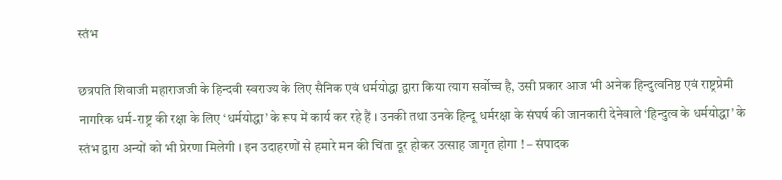स्तंभ

छत्रपति शिवाजी महाराजजी के हिन्दवी स्वराज्य के लिए सैनिक एवं धर्मयोद्धा द्वारा किया त्याग सर्वोच्च है, उसी प्रकार आज भी अनेक हिन्दुत्वनिष्ठ एवं राष्ट्रप्रेमी नागरिक धर्म-राष्ट्र की रक्षा के लिए ‘धर्मयोद्धा’ के रूप में कार्य कर रहे हैं । उनकी तथा उनके हिन्दू धर्मरक्षा के संघर्ष की जानकारी देनेवाले ‘हिन्दुत्व के धर्मयोद्धा’ के स्तंभ द्वारा अन्यों को भी प्रेरणा मिलेगी । इन उदाहरणों से हमारे मन की चिंता दूर होकर उत्साह जागृत होगा ! – संपादक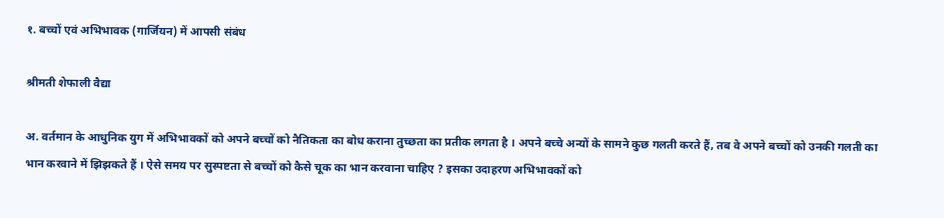१. बच्चों एवं अभिभावक (गार्जियन) में आपसी संबंध

श्रीमती शेफाली वैद्या

अ. वर्तमान के आधुनिक युग में अभिभावकों को अपने बच्चों को नैतिकता का बोध कराना तुच्छता का प्रतीक लगता है । अपने बच्चे अन्यों के सामने कुछ गलती करते हैं, तब वे अपने बच्चों को उनकी गलती का भान करवाने में झिझकते हैं । ऐसे समय पर सुस्पष्टता से बच्चों को कैसे चूक का भान करवाना चाहिए ? इसका उदाहरण अभिभावकों को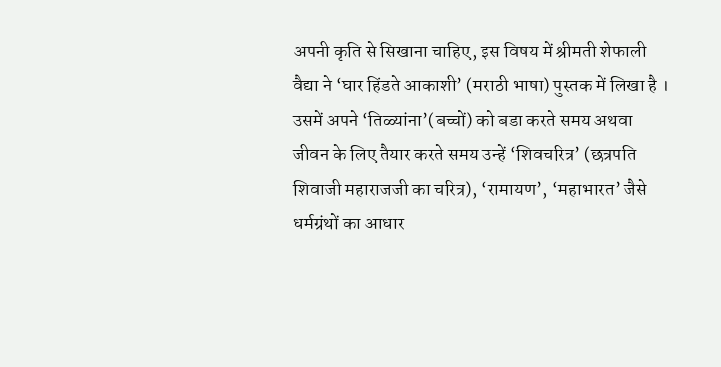अपनी कृति से सिखाना चाहिए, इस विषय में श्रीमती शेफाली वैद्या ने ‘घार हिंडते आकाशी’ (मराठी भाषा) पुस्तक में लिखा है । उसमें अपने ‘तिळ्यांना’(बच्चों) को बडा करते समय अथवा जीवन के लिए तैयार करते समय उन्हें ‘शिवचरित्र’ (छत्रपति शिवाजी महाराजजी का चरित्र), ‘रामायण’, ‘महाभारत’ जैसे धर्मग्रंथों का आधार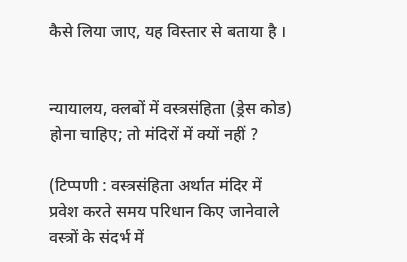कैसे लिया जाए, यह विस्तार से बताया है ।


न्यायालय, क्लबों में वस्त्रसंहिता (ड्रेस कोड) होना चाहिए; तो मंदिरों में क्यों नहीं ?

(टिप्पणी : वस्त्रसंहिता अर्थात मंदिर में प्रवेश करते समय परिधान किए जानेवाले वस्त्रों के संदर्भ में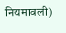नियमावली)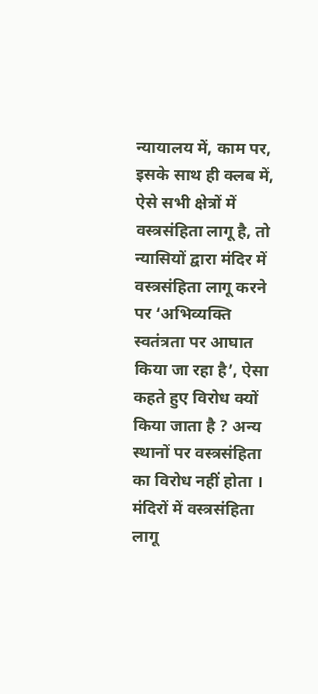न्यायालय में, काम पर, इसके साथ ही क्लब में, ऐसे सभी क्षेत्रों में वस्त्रसंहिता लागू है, तो न्यासियों द्वारा मंदिर में वस्त्रसंहिता लागू करने पर ‘अभिव्यक्ति स्वतंत्रता पर आघात किया जा रहा है’, ऐसा कहते हुए विरोध क्यों किया जाता है ? अन्य स्थानों पर वस्त्रसंहिता का विरोध नहीं होता । मंदिरों में वस्त्रसंहिता लागू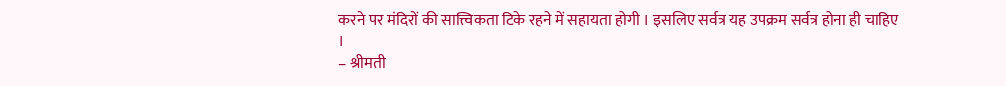करने पर मंदिरों की सात्त्विकता टिके रहने में सहायता होगी । इसलिए सर्वत्र यह उपक्रम सर्वत्र होना ही चाहिए ।
– श्रीमती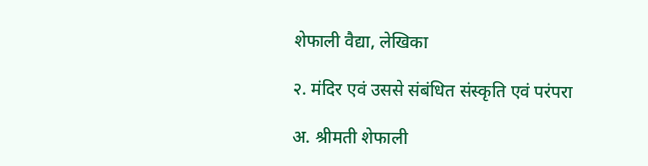शेफाली वैद्या, लेखिका

२. मंदिर एवं उससे संबंधित संस्कृति एवं परंपरा

अ. श्रीमती शेफाली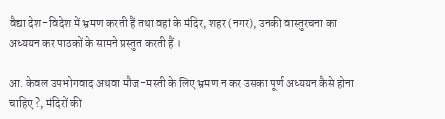वैद्या देश-विदेश में भ्रमण करती हैं तथा वहां के मंदिर, शहर (नगर), उनकी वास्तुरचना का अध्ययन कर पाठकों के सामने प्रस्तुत करती हैं ।

आ. केवल उपभोगवाद अथवा मौज-मस्ती के लिए भ्रमण न कर उसका पूर्ण अध्ययन कैसे होना चाहिए ?, मंदिरों की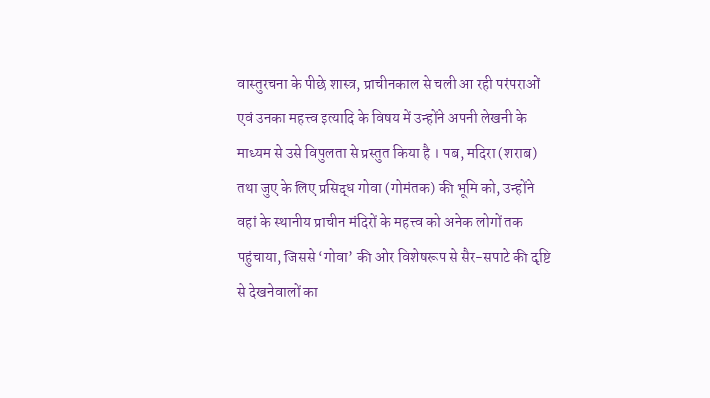वास्तुरचना के पीछे शास्त्र, प्राचीनकाल से चली आ रही परंपराओं एवं उनका महत्त्व इत्यादि के विषय में उन्होंने अपनी लेखनी के माध्यम से उसे विपुलता से प्रस्तुत किया है । पब, मदिरा (शराब) तथा जुए के लिए प्रसिद्ध गोवा (गोमंतक) की भूमि को, उन्होंने वहां के स्थानीय प्राचीन मंदिरों के महत्त्व को अनेक लोगों तक पहुंचाया, जिससे ‘गोवा’ की ओर विशेषरूप से सैर-सपाटे की दृष्टि से देखनेवालों का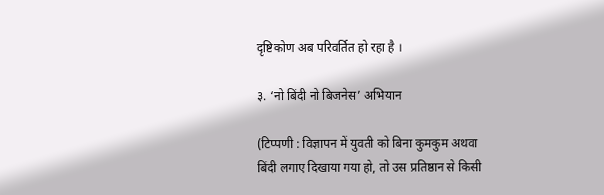दृष्टिकोण अब परिवर्तित हो रहा है ।

३. ‘नो बिंदी नो बिजनेस’ अभियान

(टिप्पणी : विज्ञापन में युवती को बिना कुमकुम अथवा बिंदी लगाए दिखाया गया हो, तो उस प्रतिष्ठान से किसी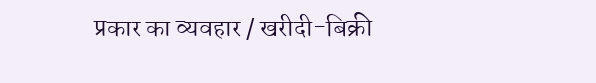प्रकार का व्यवहार / खरीदी-बिक्री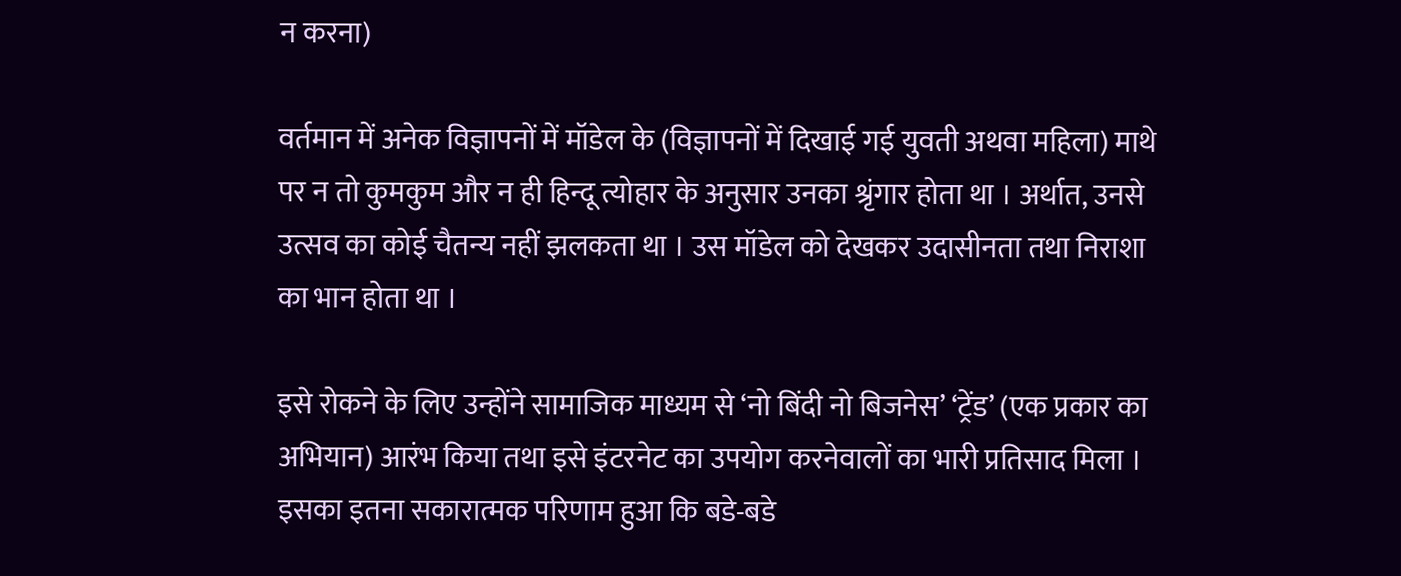न करना)

वर्तमान में अनेक विज्ञापनों में मॉडेल के (विज्ञापनों में दिखाई गई युवती अथवा महिला) माथे पर न तो कुमकुम और न ही हिन्दू त्योहार के अनुसार उनका श्रृंगार होता था । अर्थात, उनसे उत्सव का कोई चैतन्य नहीं झलकता था । उस मॉडेल को देखकर उदासीनता तथा निराशा का भान होता था ।

इसे रोकने के लिए उन्होंने सामाजिक माध्यम से ‘नो बिंदी नो बिजनेस’ ‘ट्रेंड’ (एक प्रकार का अभियान) आरंभ किया तथा इसे इंटरनेट का उपयोग करनेवालों का भारी प्रतिसाद मिला । इसका इतना सकारात्मक परिणाम हुआ कि बडे-बडे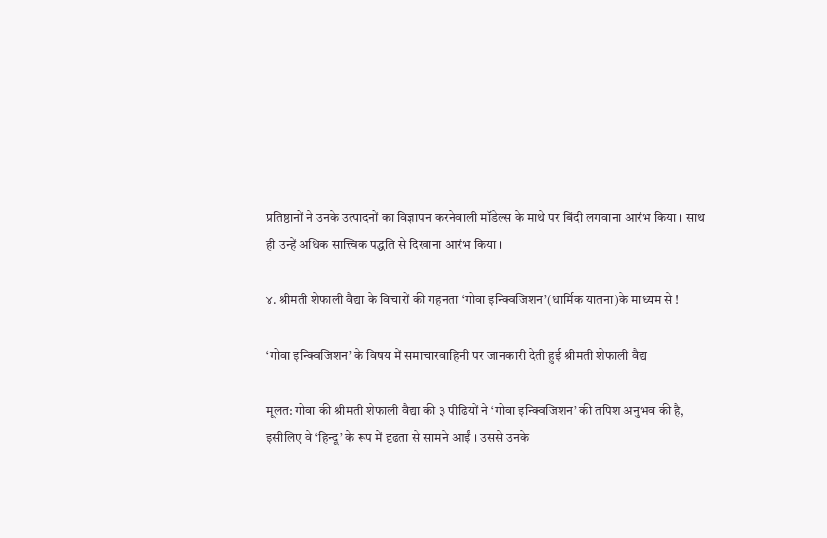प्रतिष्ठानों ने उनके उत्पादनों का विज्ञापन करनेवाली मॉडेल्स के माथे पर बिंदी लगवाना आरंभ किया । साथ ही उन्हें अधिक सात्त्विक पद्धति से दिखाना आरंभ किया ।

४. श्रीमती शेफाली वैद्या के विचारों की गहनता ‘गोवा इन्क्विजिशन’(धार्मिक यातना)के माध्यम से !

‘गोवा इन्क्विजिशन’ के विषय में समाचारवाहिनी पर जानकारी देती हुई श्रीमती शेफाली वैद्य

मूलत: गोवा की श्रीमती शेफाली वैद्या की ३ पीढियों ने ‘गोवा इन्क्विजिशन’ की तपिश अनुभव की है, इसीलिए वे ‘हिन्दू’ के रूप में दृढता से सामने आईं । उससे उनके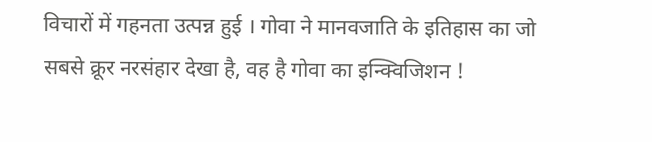विचारों में गहनता उत्पन्न हुई । गोवा ने मानवजाति के इतिहास का जो सबसे क्रूर नरसंहार देखा है, वह है गोवा का इन्क्विजिशन !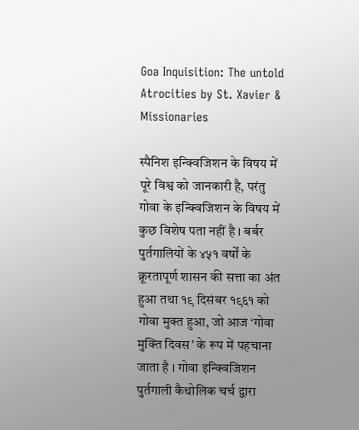Goa Inquisition: The untold Atrocities by St. Xavier & Missionaries

स्पैनिश इन्क्विजिशन के विषय में पूरे विश्व को जानकारी है, परंतु गोवा के इन्क्विजिशन के विषय में कुछ विशेष पता नहीं है । बर्बर पुर्तगालियों के ४५१ वर्षों के क्रूरतापूर्ण शासन की सत्ता का अंत हुआ तथा १९ दिसंबर १९६१ को गोवा मुक्त हुआ, जो आज ‘गोवा मुक्ति दिवस’ के रूप में पहचाना जाता है । गोवा इन्क्विजिशन पुर्तगाली कैथोलिक चर्च द्वारा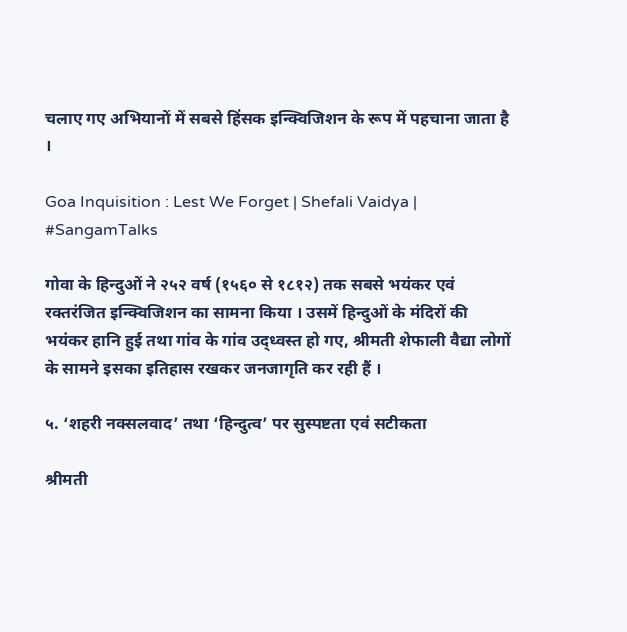चलाए गए अभियानों में सबसे हिंसक इन्क्विजिशन के रूप में पहचाना जाता है ।

Goa Inquisition : Lest We Forget | Shefali Vaidya | #SangamTalks

गोवा के हिन्दुओं ने २५२ वर्ष (१५६० से १८१२) तक सबसे भयंकर एवं रक्तरंजित इन्क्विजिशन का सामना किया । उसमें हिन्दुओं के मंदिरों की भयंकर हानि हुई तथा गांव के गांव उद्ध्वस्त हो गए, श्रीमती शेफाली वैद्या लोगों के सामने इसका इतिहास रखकर जनजागृति कर रही हैं ।

५. ‘शहरी नक्सलवाद’ तथा ‘हिन्दुत्व’ पर सुस्पष्टता एवं सटीकता

श्रीमती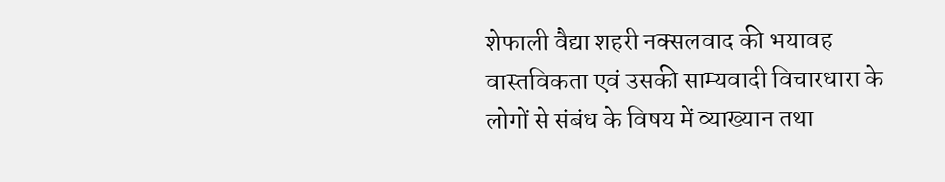शेफाली वैद्या शहरी नक्सलवाद की भयावह वास्तविकता एवं उसकी साम्यवादी विचारधारा के लोगों से संबंध के विषय में व्याख्यान तथा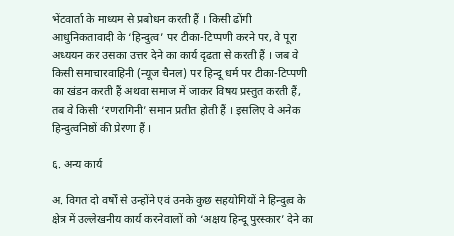भेंटवार्ता के माध्यम से प्रबोधन करती हैं । किसी ढोंगी आधुनिकतावादी के ‘हिन्दुत्व’ पर टीका-टिप्पणी करने पर, वे पूरा अध्ययन कर उसका उत्तर देने का कार्य दृढता से करती हैं । जब वे किसी समाचारवाहिनी (न्यूज चैनल) पर हिन्दू धर्म पर टीका-टिप्पणी का खंडन करती हैं अथवा समाज में जाकर विषय प्रस्तुत करती हैं, तब वे किसी ‘रणरागिनी’ समान प्रतीत होती हैं । इसलिए वे अनेक हिन्दुत्वनिष्ठों की प्रेरणा हैं ।

६. अन्य कार्य

अ. विगत दो वर्षों से उन्होंने एवं उनके कुछ सहयोगियों ने हिन्दुत्व के क्षेत्र में उल्लेखनीय कार्य करनेवालों को ‘अक्षय हिन्दू पुरस्कार’ देने का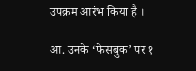उपक्रम आरंभ किया है ।

आ. उनके ‘फेसबुक’ पर १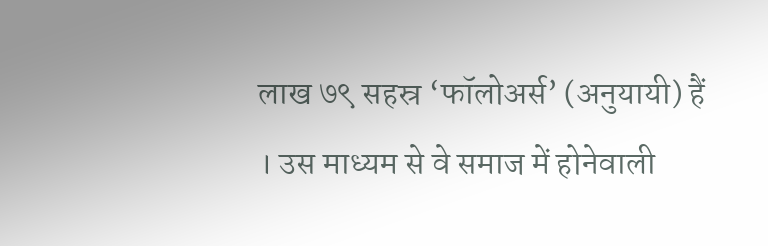लाख ७९ सहस्र ‘फॉलोअर्स’ (अनुयायी) हैं । उस माध्यम से वे समाज में होनेवाली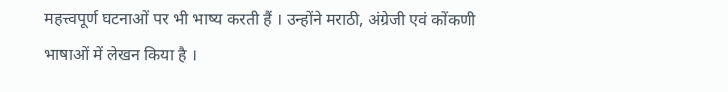महत्त्वपूर्ण घटनाओं पर भी भाष्य करती हैं । उन्होंने मराठी, अंग्रेजी एवं कोंकणी भाषाओं में लेखन किया है ।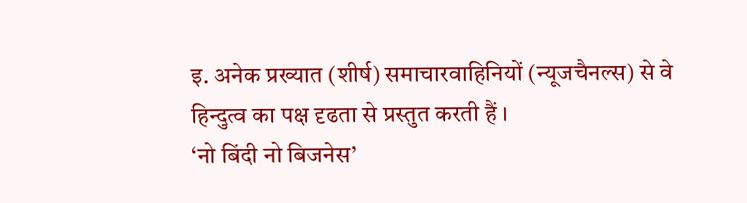इ. अनेक प्रख्यात (शीर्ष) समाचारवाहिनियों (न्यूजचैनल्स) से वे हिन्दुत्व का पक्ष दृढता से प्रस्तुत करती हैं ।
‘नो बिंदी नो बिजनेस’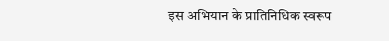इस अभियान के प्रातिनिधिक स्वरूप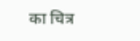का चित्र